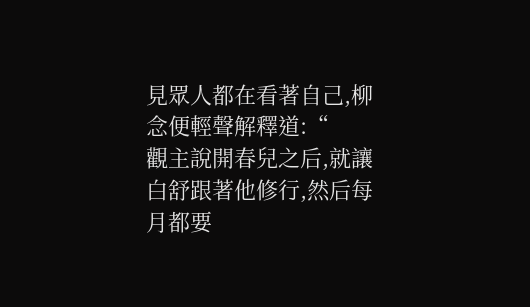見眾人都在看著自己,柳念便輕聲解釋道:“
觀主說開春兒之后,就讓白舒跟著他修行,然后每月都要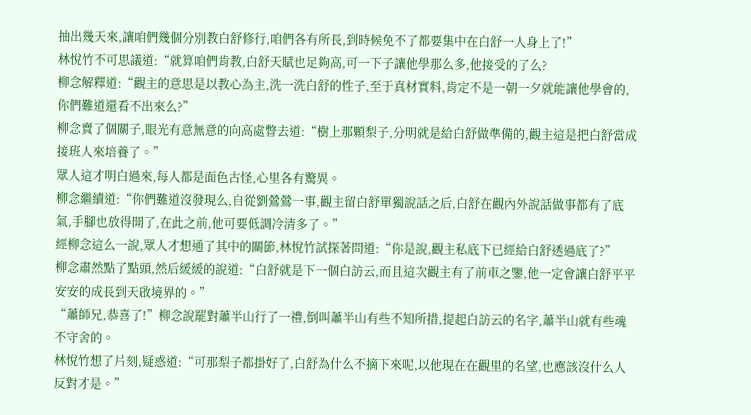抽出幾天來,讓咱們幾個分別教白舒修行,咱們各有所長,到時候免不了都要集中在白舒一人身上了!”
林悅竹不可思議道:“就算咱們肯教,白舒天賦也足夠高,可一下子讓他學那么多,他接受的了么?
柳念解釋道:“觀主的意思是以教心為主,洗一洗白舒的性子,至于真材實料,肯定不是一朝一夕就能讓他學會的,你們難道還看不出來么?”
柳念賣了個關子,眼光有意無意的向高處瞥去道:“樹上那顆梨子,分明就是給白舒做準備的,觀主這是把白舒當成接班人來培養了。”
眾人這才明白過來,每人都是面色古怪,心里各有驚異。
柳念繼續道:“你們難道沒發現么,自從劉鶯鶯一事,觀主留白舒單獨說話之后,白舒在觀內外說話做事都有了底氣,手腳也放得開了,在此之前,他可要低調冷清多了。”
經柳念這么一說,眾人才想通了其中的關節,林悅竹試探著問道:“你是說,觀主私底下已經給白舒透過底了?”
柳念肅然點了點頭,然后緩緩的說道:“白舒就是下一個白訪云,而且這次觀主有了前車之鑒,他一定會讓白舒平平安安的成長到天啟境界的。”
“蕭師兄,恭喜了!”柳念說罷對蕭半山行了一禮,倒叫蕭半山有些不知所措,提起白訪云的名字,蕭半山就有些魂不守舍的。
林悅竹想了片刻,疑惑道:“可那梨子都掛好了,白舒為什么不摘下來呢,以他現在在觀里的名望,也應該沒什么人反對才是。”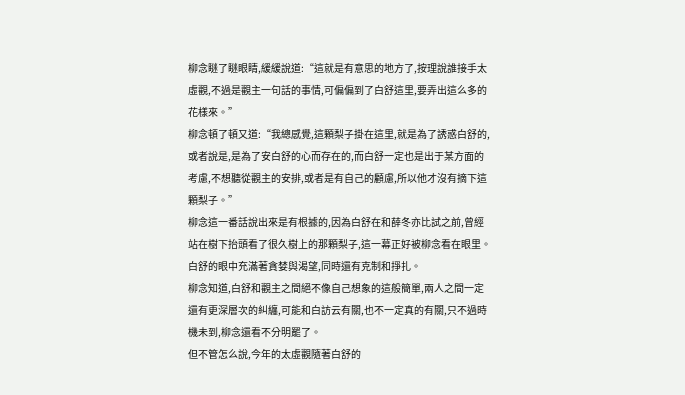柳念瞇了瞇眼睛,緩緩說道:“這就是有意思的地方了,按理說誰接手太虛觀,不過是觀主一句話的事情,可偏偏到了白舒這里,要弄出這么多的花樣來。”
柳念頓了頓又道:“我總感覺,這顆梨子掛在這里,就是為了誘惑白舒的,或者說是,是為了安白舒的心而存在的,而白舒一定也是出于某方面的考慮,不想聽從觀主的安排,或者是有自己的顧慮,所以他才沒有摘下這顆梨子。”
柳念這一番話說出來是有根據的,因為白舒在和薛冬亦比試之前,曾經站在樹下抬頭看了很久樹上的那顆梨子,這一幕正好被柳念看在眼里。
白舒的眼中充滿著貪婪與渴望,同時還有克制和掙扎。
柳念知道,白舒和觀主之間絕不像自己想象的這般簡單,兩人之間一定還有更深層次的糾纏,可能和白訪云有關,也不一定真的有關,只不過時機未到,柳念還看不分明罷了。
但不管怎么說,今年的太虛觀隨著白舒的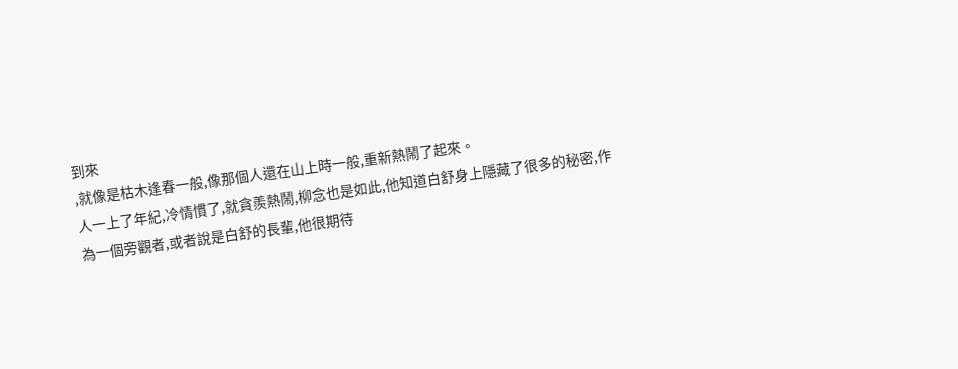到來
,就像是枯木逢春一般,像那個人還在山上時一般,重新熱鬧了起來。
人一上了年紀,冷情慣了,就貪羨熱鬧,柳念也是如此,他知道白舒身上隱藏了很多的秘密,作為一個旁觀者,或者說是白舒的長輩,他很期待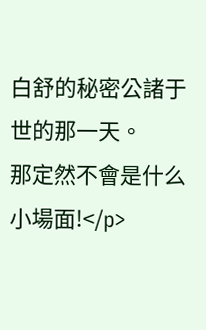白舒的秘密公諸于世的那一天。
那定然不會是什么小場面!</p>